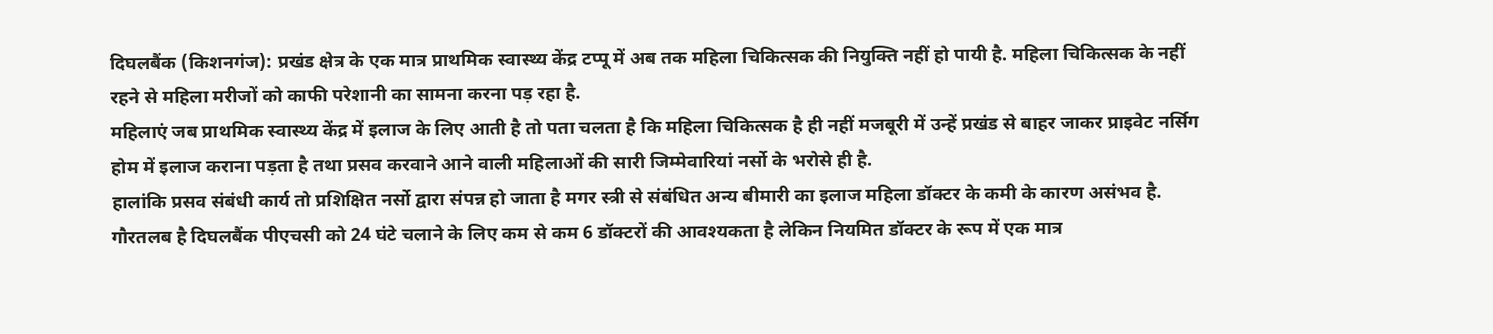दिघलबैंक (किशनगंज): प्रखंड क्षेत्र के एक मात्र प्राथमिक स्वास्थ्य केंद्र टप्पू में अब तक महिला चिकित्सक की नियुक्ति नहीं हो पायी है. महिला चिकित्सक के नहीं रहने से महिला मरीजों को काफी परेशानी का सामना करना पड़ रहा है.
महिलाएं जब प्राथमिक स्वास्थ्य केंद्र में इलाज के लिए आती है तो पता चलता है कि महिला चिकित्सक है ही नहीं मजबूरी में उन्हें प्रखंड से बाहर जाकर प्राइवेट नर्सिग होम में इलाज कराना पड़ता है तथा प्रसव करवाने आने वाली महिलाओं की सारी जिम्मेवारियां नर्सो के भरोसे ही है.
हालांकि प्रसव संबंधी कार्य तो प्रशिक्षित नर्सो द्वारा संपन्न हो जाता है मगर स्त्री से संबंधित अन्य बीमारी का इलाज महिला डॉक्टर के कमी के कारण असंभव है. गौरतलब है दिघलबैंक पीएचसी को 24 घंटे चलाने के लिए कम से कम 6 डॉक्टरों की आवश्यकता है लेकिन नियमित डॉक्टर के रूप में एक मात्र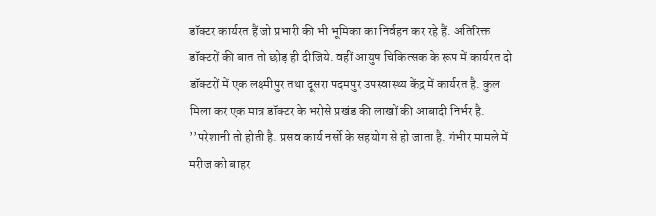डॉक्टर कार्यरत हैं जो प्रभारी की भी भूमिका का निर्वहन कर रहे हैं. अतिरिक्त डॉक्टरों की बात तो छोड़ ही दीजिये. वहीं आयुष चिकित्सक के रूप में कार्यरत दो डॉक्टरों में एक लक्ष्मीपुर तथा दूसरा पदमपुर उपस्वास्थ्य केंद्र में कार्यरत है. कुल मिला कर एक मात्र डॉक्टर के भरोसे प्रखंड की लाखों की आबादी निर्भर है.
’’परेशानी तो होती है. प्रसव कार्य नर्सो के सहयोग से हो जाता है. गंभीर मामले में मरीज को बाहर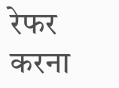रेफर करना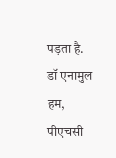पड़ता है.
डॉ एनामुल हम, पीएचसी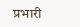प्रभारी